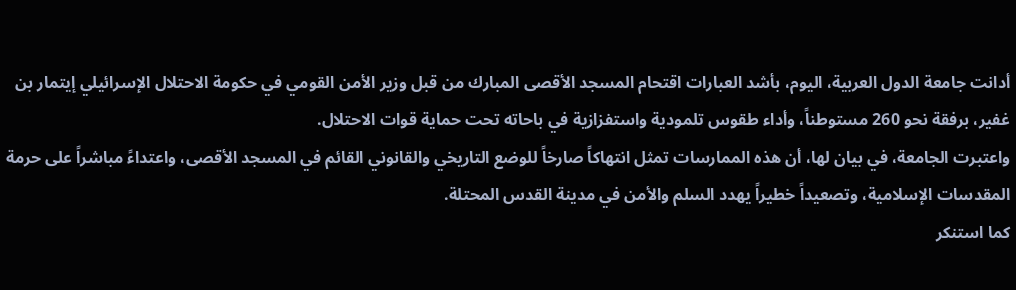أدانت جامعة الدول العربية، اليوم، بأشد العبارات اقتحام المسجد الأقصى المبارك من قبل وزير الأمن القومي في حكومة الاحتلال الإسرائيلي إيتمار بن غفير، برفقة نحو 260 مستوطناً، وأداء طقوس تلمودية واستفزازية في باحاته تحت حماية قوات الاحتلال.
واعتبرت الجامعة، في بيان لها، أن هذه الممارسات تمثل انتهاكاً صارخاً للوضع التاريخي والقانوني القائم في المسجد الأقصى، واعتداءً مباشراً على حرمة المقدسات الإسلامية، وتصعيداً خطيراً يهدد السلم والأمن في مدينة القدس المحتلة.
كما استنكر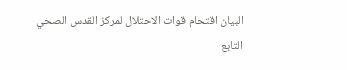البيان اقتحام قوات الاحتلال لمركز القدس الصحي التابع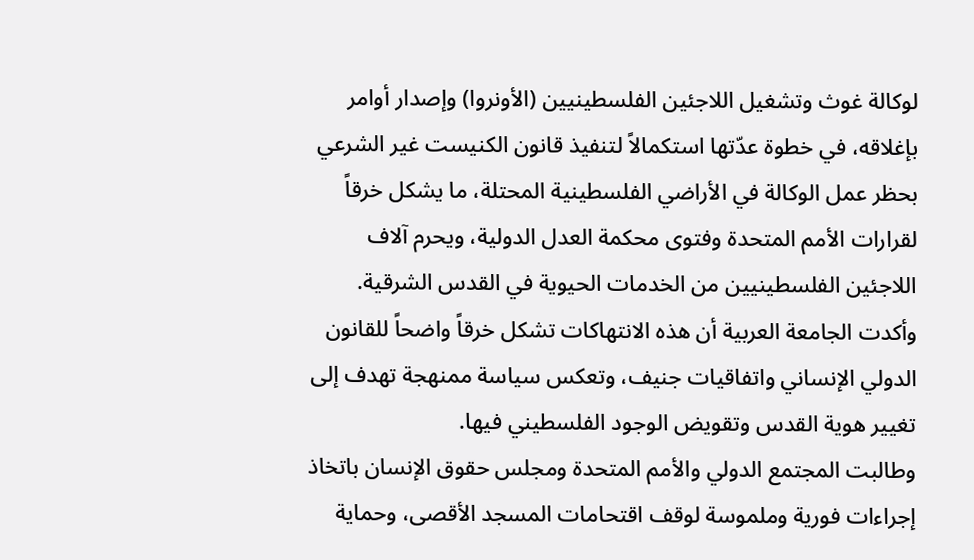لوكالة غوث وتشغيل اللاجئين الفلسطينيين (الأونروا) وإصدار أوامر بإغلاقه، في خطوة عدّتها استكمالاً لتنفيذ قانون الكنيست غير الشرعي بحظر عمل الوكالة في الأراضي الفلسطينية المحتلة، ما يشكل خرقاً لقرارات الأمم المتحدة وفتوى محكمة العدل الدولية، ويحرم آلاف اللاجئين الفلسطينيين من الخدمات الحيوية في القدس الشرقية.
وأكدت الجامعة العربية أن هذه الانتهاكات تشكل خرقاً واضحاً للقانون الدولي الإنساني واتفاقيات جنيف، وتعكس سياسة ممنهجة تهدف إلى تغيير هوية القدس وتقويض الوجود الفلسطيني فيها.
وطالبت المجتمع الدولي والأمم المتحدة ومجلس حقوق الإنسان باتخاذ إجراءات فورية وملموسة لوقف اقتحامات المسجد الأقصى، وحماية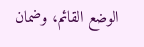الوضع القائم، وضمان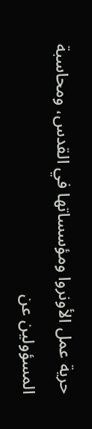حرية عمل الأونروا ومؤسساتها في القدس، ومحاسبة المسؤولين عن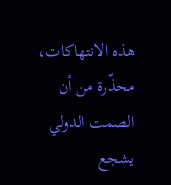هذه الانتهاكات، محذّرة من أن الصمت الدولي يشجع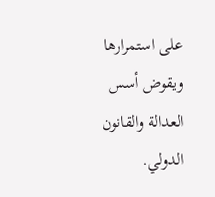على استمرارها ويقوض أسس العدالة والقانون الدولي.